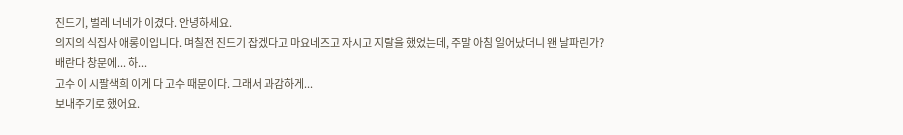진드기, 벌레 너네가 이겼다. 안녕하세요.
의지의 식집사 애롱이입니다. 며칠전 진드기 잡겠다고 마요네즈고 자시고 지랄을 했었는데, 주말 아침 일어났더니 왠 날파린가?
배란다 창문에... 하...
고수 이 시팔색희 이게 다 고수 때문이다. 그래서 과감하게...
보내주기로 했어요.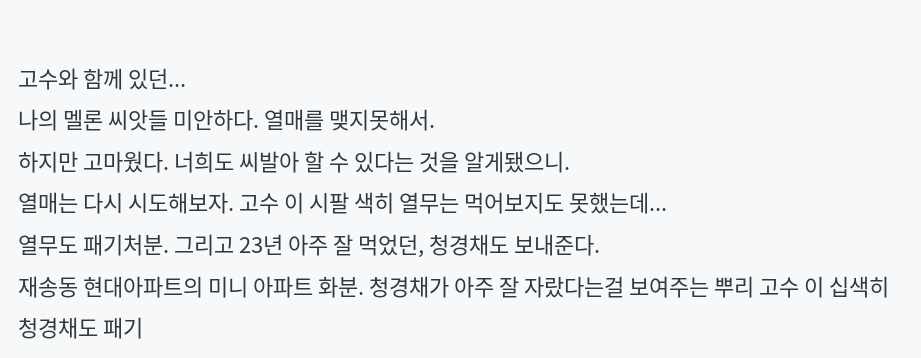고수와 함께 있던...
나의 멜론 씨앗들 미안하다. 열매를 맺지못해서.
하지만 고마웠다. 너희도 씨발아 할 수 있다는 것을 알게됐으니.
열매는 다시 시도해보자. 고수 이 시팔 색히 열무는 먹어보지도 못했는데...
열무도 패기처분. 그리고 23년 아주 잘 먹었던, 청경채도 보내준다.
재송동 현대아파트의 미니 아파트 화분. 청경채가 아주 잘 자랐다는걸 보여주는 뿌리 고수 이 십색히 청경채도 패기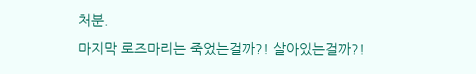처분.
마지막 로즈마리는 죽었는걸까?! 살아있는걸까?!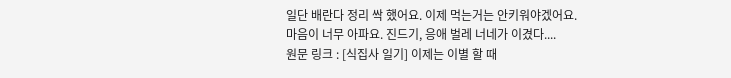일단 배란다 정리 싹 했어요. 이제 먹는거는 안키워야겠어요.
마음이 너무 아파요. 진드기, 응애 벌레 너네가 이겼다....
원문 링크 : [식집사 일기] 이제는 이별 할 때